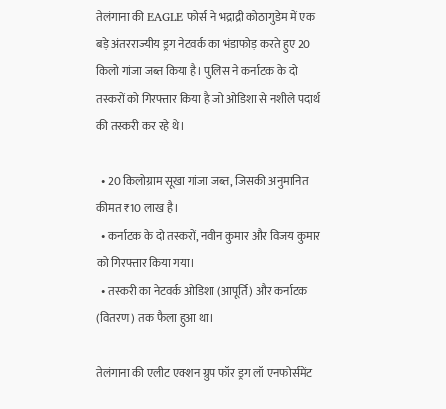तेलंगाना की EAGLE फोर्स ने भद्राद्री कोठागुडेम में एक बड़े अंतरराज्यीय ड्रग नेटवर्क का भंडाफोड़ करते हुए 20 किलो गांजा जब्त किया है। पुलिस ने कर्नाटक के दो तस्करों को गिरफ्तार किया है जो ओडिशा से नशीले पदार्थ की तस्करी कर रहे थे।

  • 20 किलोग्राम सूखा गांजा जब्त, जिसकी अनुमानित कीमत ₹10 लाख है।
  • कर्नाटक के दो तस्करों, नवीन कुमार और विजय कुमार को गिरफ्तार किया गया।
  • तस्करी का नेटवर्क ओडिशा (आपूर्ति) और कर्नाटक (वितरण) तक फैला हुआ था।

तेलंगाना की एलीट एक्शन ग्रुप फॉर ड्रग लॉ एनफोर्समेंट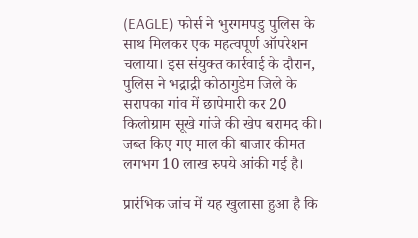(EAGLE) फोर्स ने भुरगमपडु पुलिस के साथ मिलकर एक महत्वपूर्ण ऑपरेशन चलाया। इस संयुक्त कार्रवाई के दौरान, पुलिस ने भद्राद्री कोठागुडेम जिले के सरापका गांव में छापेमारी कर 20 किलोग्राम सूखे गांजे की खेप बरामद की। जब्त किए गए माल की बाजार कीमत लगभग 10 लाख रुपये आंकी गई है।

प्रारंभिक जांच में यह खुलासा हुआ है कि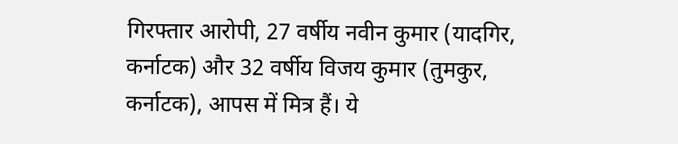गिरफ्तार आरोपी, 27 वर्षीय नवीन कुमार (यादगिर, कर्नाटक) और 32 वर्षीय विजय कुमार (तुमकुर, कर्नाटक), आपस में मित्र हैं। ये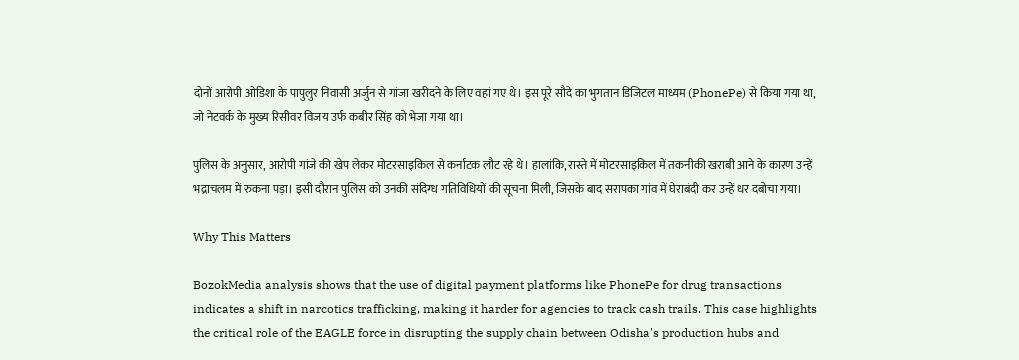दोनों आरोपी ओडिशा के पापुलुर निवासी अर्जुन से गांजा खरीदने के लिए वहां गए थे। इस पूरे सौदे का भुगतान डिजिटल माध्यम (PhonePe) से किया गया था, जो नेटवर्क के मुख्य रिसीवर विजय उर्फ कबीर सिंह को भेजा गया था।

पुलिस के अनुसार, आरोपी गांजे की खेप लेकर मोटरसाइकिल से कर्नाटक लौट रहे थे। हालांकि, रास्ते में मोटरसाइकिल में तकनीकी खराबी आने के कारण उन्हें भद्राचलम में रुकना पड़ा। इसी दौरान पुलिस को उनकी संदिग्ध गतिविधियों की सूचना मिली, जिसके बाद सरापका गांव में घेराबंदी कर उन्हें धर दबोचा गया।

Why This Matters

BozokMedia analysis shows that the use of digital payment platforms like PhonePe for drug transactions indicates a shift in narcotics trafficking, making it harder for agencies to track cash trails. This case highlights the critical role of the EAGLE force in disrupting the supply chain between Odisha's production hubs and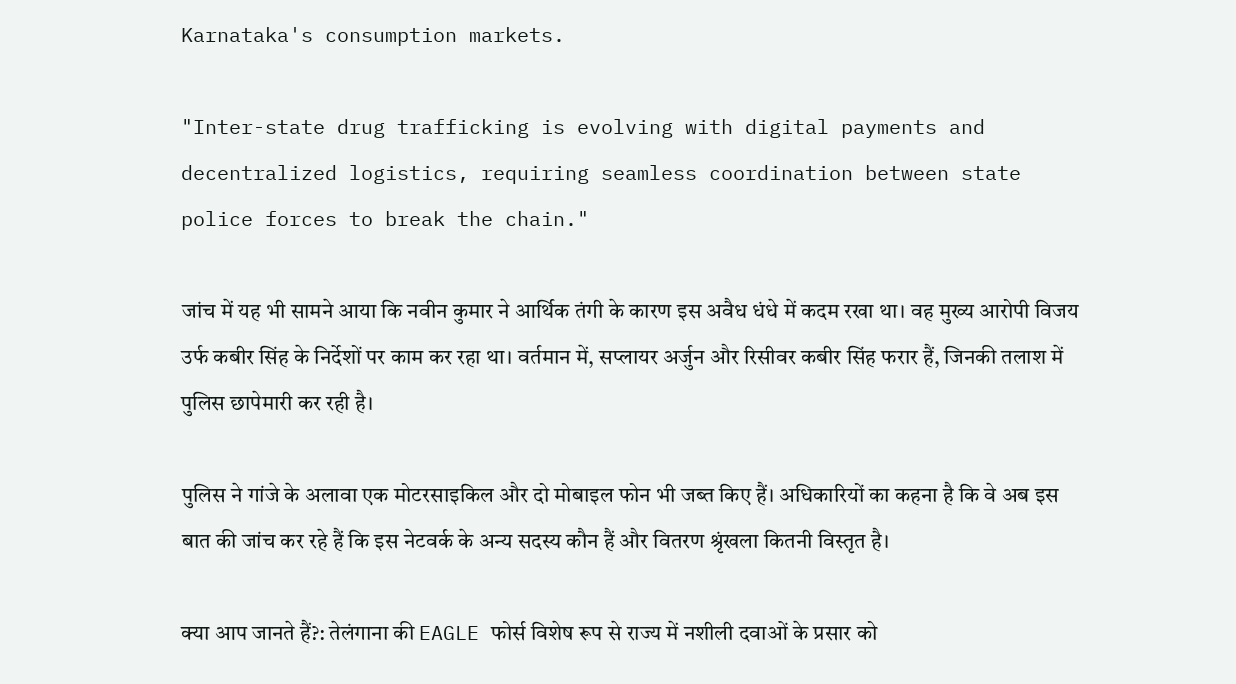Karnataka's consumption markets.

"Inter-state drug trafficking is evolving with digital payments and decentralized logistics, requiring seamless coordination between state police forces to break the chain."

जांच में यह भी सामने आया कि नवीन कुमार ने आर्थिक तंगी के कारण इस अवैध धंधे में कदम रखा था। वह मुख्य आरोपी विजय उर्फ कबीर सिंह के निर्देशों पर काम कर रहा था। वर्तमान में, सप्लायर अर्जुन और रिसीवर कबीर सिंह फरार हैं, जिनकी तलाश में पुलिस छापेमारी कर रही है।

पुलिस ने गांजे के अलावा एक मोटरसाइकिल और दो मोबाइल फोन भी जब्त किए हैं। अधिकारियों का कहना है कि वे अब इस बात की जांच कर रहे हैं कि इस नेटवर्क के अन्य सदस्य कौन हैं और वितरण श्रृंखला कितनी विस्तृत है।

क्या आप जानते हैं?: तेलंगाना की EAGLE फोर्स विशेष रूप से राज्य में नशीली दवाओं के प्रसार को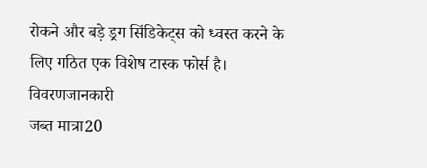रोकने और बड़े ड्रग सिंडिकेट्स को ध्वस्त करने के लिए गठित एक विशेष टास्क फोर्स है।
विवरणजानकारी
जब्त मात्रा20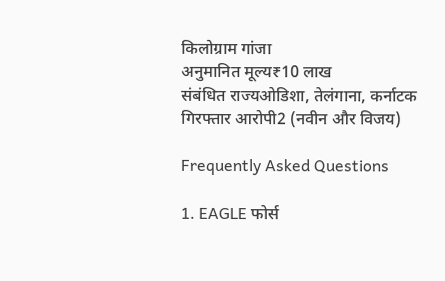किलोग्राम गांजा
अनुमानित मूल्य₹10 लाख
संबंधित राज्यओडिशा, तेलंगाना, कर्नाटक
गिरफ्तार आरोपी2 (नवीन और विजय)

Frequently Asked Questions

1. EAGLE फोर्स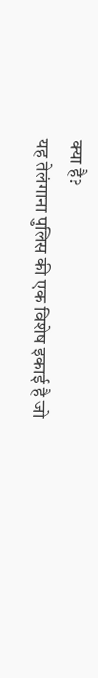क्या है?
यह तेलंगाना पुलिस की एक विशेष इकाई है जो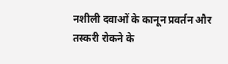नशीली दवाओं के कानून प्रवर्तन और तस्करी रोकने के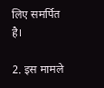लिए समर्पित है।

2. इस मामले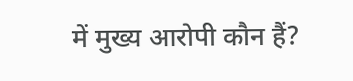में मुख्य आरोपी कौन हैं?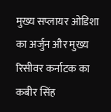मुख्य सप्लायर ओडिशा का अर्जुन और मुख्य रिसीवर कर्नाटक का कबीर सिंह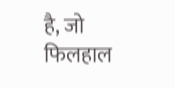है, जो फिलहाल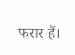फरार हैं।